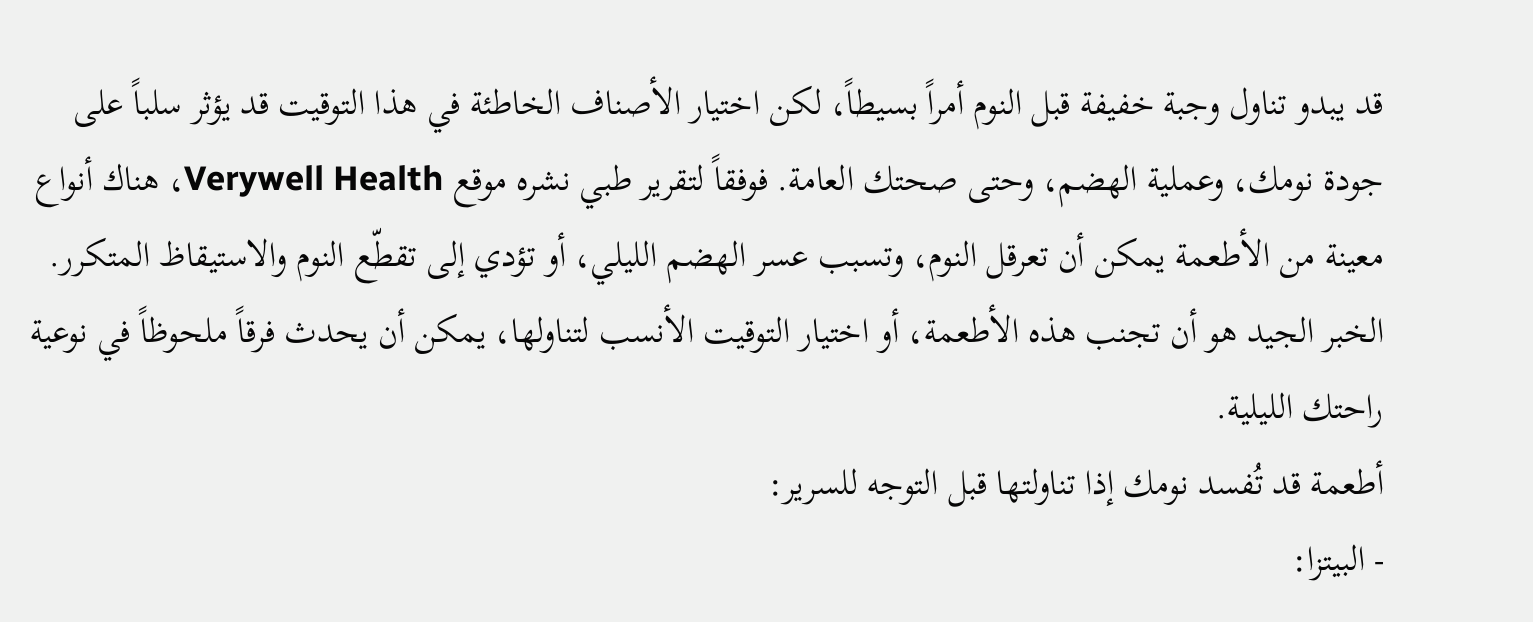قد يبدو تناول وجبة خفيفة قبل النوم أمراً بسيطاً، لكن اختيار الأصناف الخاطئة في هذا التوقيت قد يؤثر سلباً على جودة نومك، وعملية الهضم، وحتى صحتك العامة. فوفقاً لتقرير طبي نشره موقع Verywell Health، هناك أنواع معينة من الأطعمة يمكن أن تعرقل النوم، وتسبب عسر الهضم الليلي، أو تؤدي إلى تقطّع النوم والاستيقاظ المتكرر.
الخبر الجيد هو أن تجنب هذه الأطعمة، أو اختيار التوقيت الأنسب لتناولها، يمكن أن يحدث فرقاً ملحوظاً في نوعية راحتك الليلية.
أطعمة قد تُفسد نومك إذا تناولتها قبل التوجه للسرير:
- البيتزا: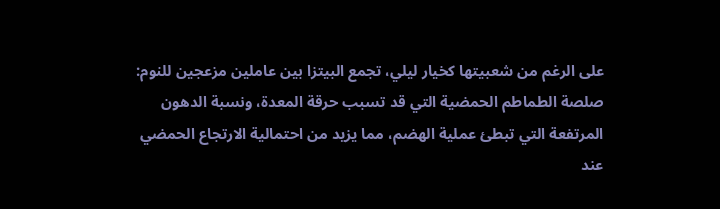على الرغم من شعبيتها كخيار ليلي، تجمع البيتزا بين عاملين مزعجين للنوم: صلصة الطماطم الحمضية التي قد تسبب حرقة المعدة، ونسبة الدهون المرتفعة التي تبطئ عملية الهضم، مما يزيد من احتمالية الارتجاع الحمضي عند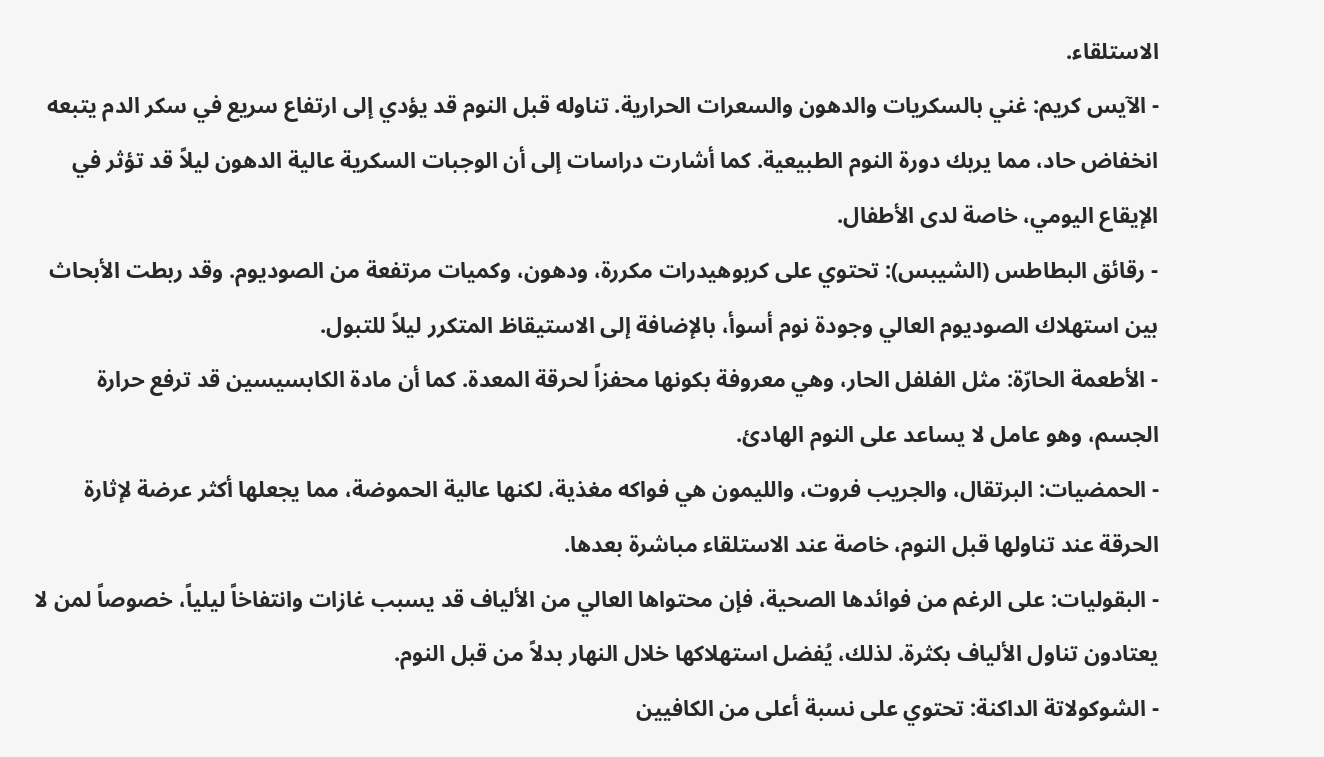الاستلقاء.
- الآيس كريم: غني بالسكريات والدهون والسعرات الحرارية. تناوله قبل النوم قد يؤدي إلى ارتفاع سريع في سكر الدم يتبعه انخفاض حاد، مما يربك دورة النوم الطبيعية. كما أشارت دراسات إلى أن الوجبات السكرية عالية الدهون ليلاً قد تؤثر في الإيقاع اليومي، خاصة لدى الأطفال.
- رقائق البطاطس (الشيبس): تحتوي على كربوهيدرات مكررة، ودهون، وكميات مرتفعة من الصوديوم. وقد ربطت الأبحاث بين استهلاك الصوديوم العالي وجودة نوم أسوأ، بالإضافة إلى الاستيقاظ المتكرر ليلاً للتبول.
- الأطعمة الحارّة: مثل الفلفل الحار، وهي معروفة بكونها محفزاً لحرقة المعدة. كما أن مادة الكابسيسين قد ترفع حرارة الجسم، وهو عامل لا يساعد على النوم الهادئ.
- الحمضيات: البرتقال، والجريب فروت، والليمون هي فواكه مغذية، لكنها عالية الحموضة، مما يجعلها أكثر عرضة لإثارة الحرقة عند تناولها قبل النوم، خاصة عند الاستلقاء مباشرة بعدها.
- البقوليات: على الرغم من فوائدها الصحية، فإن محتواها العالي من الألياف قد يسبب غازات وانتفاخاً ليلياً، خصوصاً لمن لا يعتادون تناول الألياف بكثرة. لذلك، يُفضل استهلاكها خلال النهار بدلاً من قبل النوم.
- الشوكولاتة الداكنة: تحتوي على نسبة أعلى من الكافيين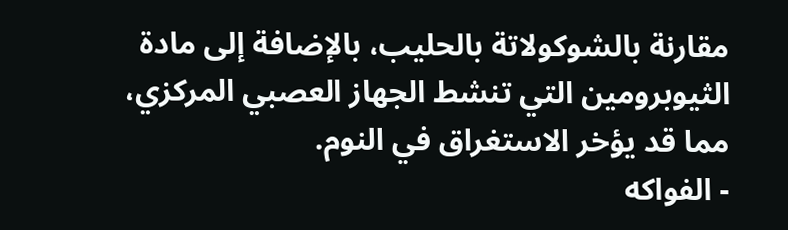مقارنة بالشوكولاتة بالحليب، بالإضافة إلى مادة الثيوبرومين التي تنشط الجهاز العصبي المركزي، مما قد يؤخر الاستغراق في النوم.
- الفواكه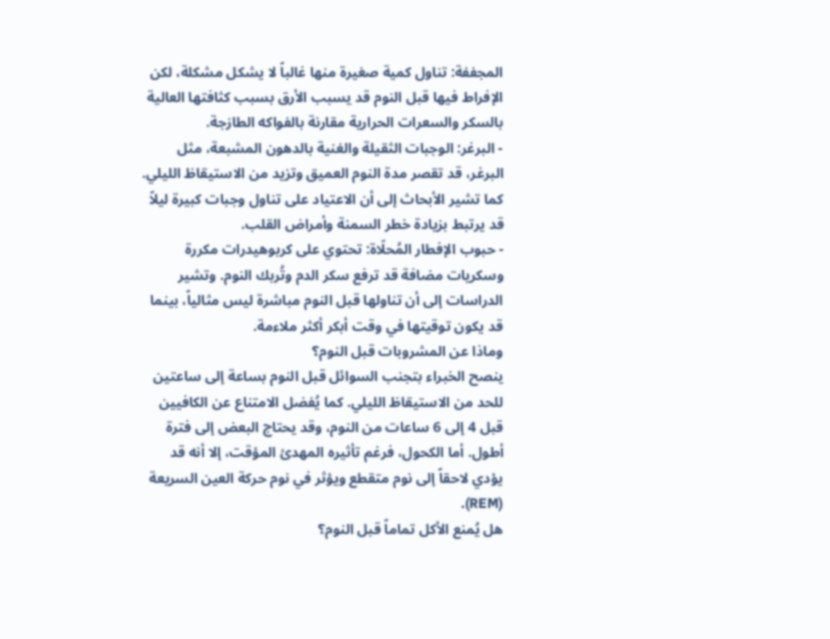المجففة: تناول كمية صغيرة منها غالباً لا يشكل مشكلة، لكن الإفراط فيها قبل النوم قد يسبب الأرق بسبب كثافتها العالية بالسكر والسعرات الحرارية مقارنة بالفواكه الطازجة.
- البرغر: الوجبات الثقيلة والغنية بالدهون المشبعة، مثل البرغر، قد تقصر مدة النوم العميق وتزيد من الاستيقاظ الليلي. كما تشير الأبحاث إلى أن الاعتياد على تناول وجبات كبيرة ليلاً قد يرتبط بزيادة خطر السمنة وأمراض القلب.
- حبوب الإفطار المُحلّاة: تحتوي على كربوهيدرات مكررة وسكريات مضافة قد ترفع سكر الدم وتُربك النوم. وتشير الدراسات إلى أن تناولها قبل النوم مباشرة ليس مثالياً، بينما قد يكون توقيتها في وقت أبكر أكثر ملاءمة.
وماذا عن المشروبات قبل النوم؟
ينصح الخبراء بتجنب السوائل قبل النوم بساعة إلى ساعتين للحد من الاستيقاظ الليلي. كما يُفضل الامتناع عن الكافيين قبل 4 إلى 6 ساعات من النوم، وقد يحتاج البعض إلى فترة أطول. أما الكحول، فرغم تأثيره المهدئ المؤقت، إلا أنه قد يؤدي لاحقاً إلى نوم متقطع ويؤثر في نوم حركة العين السريعة (REM).
هل يُمنع الأكل تماماً قبل النوم؟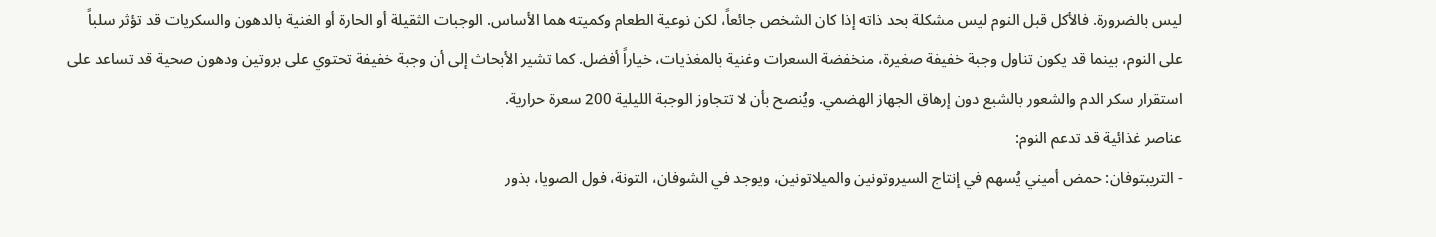ليس بالضرورة. فالأكل قبل النوم ليس مشكلة بحد ذاته إذا كان الشخص جائعاً، لكن نوعية الطعام وكميته هما الأساس. الوجبات الثقيلة أو الحارة أو الغنية بالدهون والسكريات قد تؤثر سلباً على النوم، بينما قد يكون تناول وجبة خفيفة صغيرة، منخفضة السعرات وغنية بالمغذيات، خياراً أفضل. كما تشير الأبحاث إلى أن وجبة خفيفة تحتوي على بروتين ودهون صحية قد تساعد على استقرار سكر الدم والشعور بالشبع دون إرهاق الجهاز الهضمي. ويُنصح بأن لا تتجاوز الوجبة الليلية 200 سعرة حرارية.
عناصر غذائية قد تدعم النوم:
- التريبتوفان: حمض أميني يُسهم في إنتاج السيروتونين والميلاتونين، ويوجد في الشوفان، التونة، فول الصويا، بذور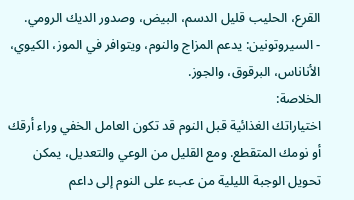القرع، الحليب قليل الدسم، البيض، وصدور الديك الرومي.
- السيروتونين: يدعم المزاج والنوم، ويتوافر في الموز، الكيوي، الأناناس، البرقوق، والجوز.
الخلاصة:
اختياراتك الغذائية قبل النوم قد تكون العامل الخفي وراء أرقك أو نومك المتقطع. ومع القليل من الوعي والتعديل، يمكن تحويل الوجبة الليلية من عبء على النوم إلى داعم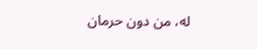له، من دون حرمان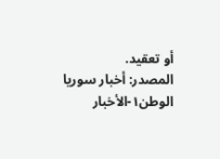أو تعقيد.
المصدر: أخبار سوريا الوطن١-الأخبار